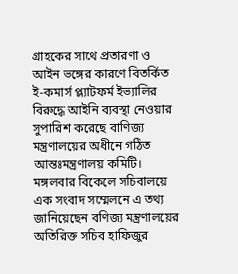গ্রাহকের সাথে প্রতারণা ও আইন ভঙ্গের কারণে বিতর্কিত ই-কমার্স প্ল্যাটফর্ম ইভ্যালির বিরুদ্ধে আইনি ব্যবস্থা নেওয়ার সুপারিশ করেছে বাণিজ্য মন্ত্রণালয়ের অধীনে গঠিত আন্তঃমন্ত্রণালয় কমিটি। মঙ্গলবার বিকেলে সচিবালয়ে এক সংবাদ সম্মেলনে এ তথ্য জানিয়েছেন বণিজ্য মন্ত্রণালয়ের অতিরিক্ত সচিব হাফিজুর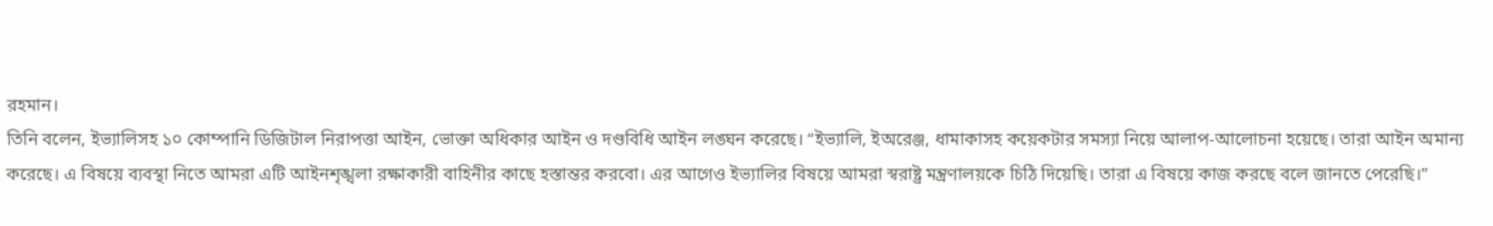রহমান।
তিনি বলেন, ইভ্যালিসহ ১০ কোম্পানি ডিজিটাল নিরাপত্তা আইন, ভোক্তা অধিকার আইন ও দণ্ডবিধি আইন লঙ্ঘন করেছে। “ইভ্যালি, ইঅরেঞ্জ, ধামাকাসহ কয়েকটার সমস্যা নিয়ে আলাপ-আলোচনা হয়েছে। তারা আইন অমান্য করেছে। এ বিষয়ে ব্যবস্থা নিতে আমরা এটি আইনশৃঙ্খলা রক্ষাকারী বাহিনীর কাছে হস্তান্তর করবো। এর আগেও ইভ্যালির বিষয়ে আমরা স্বরাষ্ট্র মন্ত্রণালয়কে চিঠি দিয়েছি। তারা এ বিষয়ে কাজ করছে বলে জানতে পেরেছি।”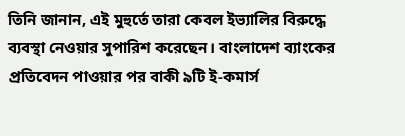তিনি জানান, এই মুহুর্তে তারা কেবল ইভ্যালির বিরুদ্ধে ব্যবস্থা নেওয়ার সুপারিশ করেছেন। বাংলাদেশ ব্যাংকের প্রতিবেদন পাওয়ার পর বাকী ৯টি ই-কমার্স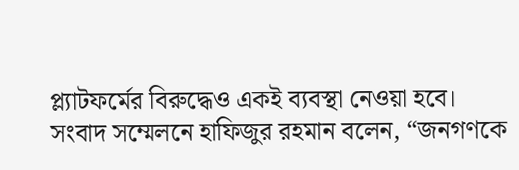প্ল্যাটফর্মের বিরুদ্ধেও একই ব্যবস্থা নেওয়া হবে।
সংবাদ সম্মেলনে হাফিজুর রহমান বলেন, “জনগণকে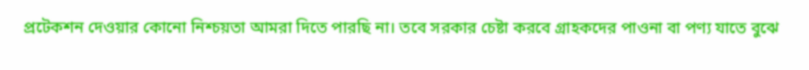প্রটেকশন দেওয়ার কোনো নিশ্চয়তা আমরা দিতে পারছি না। তবে সরকার চেষ্টা করবে গ্রাহকদের পাওনা বা পণ্য যাতে বুঝে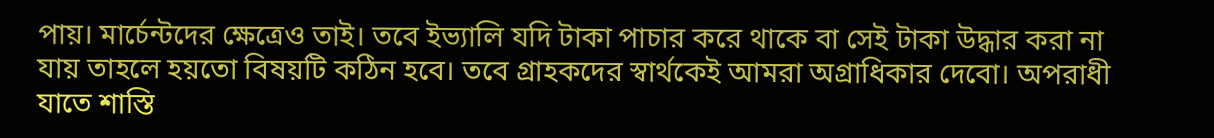পায়। মার্চেন্টদের ক্ষেত্রেও তাই। তবে ইভ্যালি যদি টাকা পাচার করে থাকে বা সেই টাকা উদ্ধার করা না যায় তাহলে হয়তো বিষয়টি কঠিন হবে। তবে গ্রাহকদের স্বার্থকেই আমরা অগ্রাধিকার দেবো। অপরাধী যাতে শাস্তি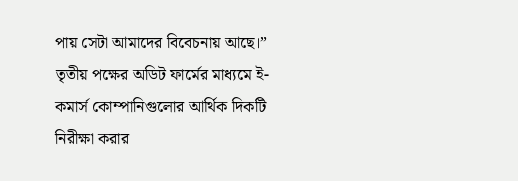পায় সেটা আমাদের বিবেচনায় আছে।”
তৃতীয় পক্ষের অডিট ফার্মের মাধ্যমে ই-কমার্স কোম্পানিগুলোর আর্থিক দিকটি নিরীক্ষা করার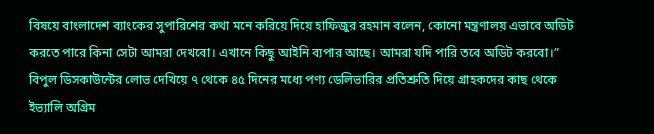বিষয়ে বাংলাদেশ ব্যাংকের সুপারিশের কথা মনে করিয়ে দিয়ে হাফিজুর রহমান বলেন, কোনো মন্ত্রণালয় এভাবে অডিট করতে পারে কিনা সেটা আমরা দেখবো। এখানে কিছু আইনি ব্যপার আছে। আমরা যদি পারি তবে অডিট করবো।”
বিপুল ডিসকাউন্টের লোভ দেখিয়ে ৭ থেকে ৪৫ দিনের মধ্যে পণ্য ডেলিভারির প্রতিশ্রুতি দিয়ে গ্রাহকদের কাছ থেকে ইভ্যালি অগ্রিম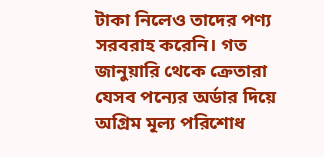টাকা নিলেও তাদের পণ্য সরবরাহ করেনি। গত জানুয়ারি থেকে ক্রেতারা যেসব পন্যের অর্ডার দিয়ে অগ্রিম মূল্য পরিশোধ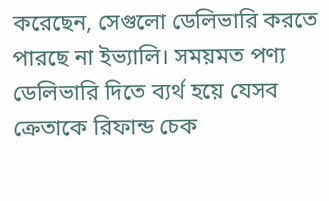করেছেন, সেগুলো ডেলিভারি করতে পারছে না ইভ্যালি। সময়মত পণ্য ডেলিভারি দিতে ব্যর্থ হয়ে যেসব ক্রেতাকে রিফান্ড চেক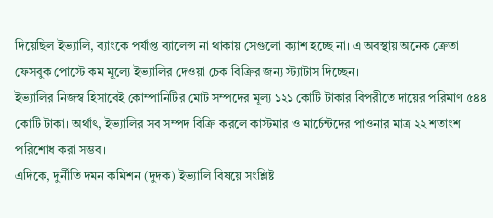দিয়েছিল ইভ্যালি, ব্যাংকে পর্যাপ্ত ব্যালেন্স না থাকায় সেগুলো ক্যাশ হচ্ছে না। এ অবস্থায় অনেক ক্রেতা ফেসবুক পোস্টে কম মূল্যে ইভ্যালির দেওয়া চেক বিক্রির জন্য স্ট্যাটাস দিচ্ছেন।
ইভ্যালির নিজস্ব হিসাবেই কোম্পানিটির মোট সম্পদের মূল্য ১২১ কোটি টাকার বিপরীতে দায়ের পরিমাণ ৫৪৪ কোটি টাকা। অর্থাৎ, ইভ্যালির সব সম্পদ বিক্রি করলে কাস্টমার ও মার্চেন্টদের পাওনার মাত্র ২২ শতাংশ পরিশোধ করা সম্ভব।
এদিকে, দুর্নীতি দমন কমিশন (দুদক) ইভ্যালি বিষয়ে সংশ্লিষ্ট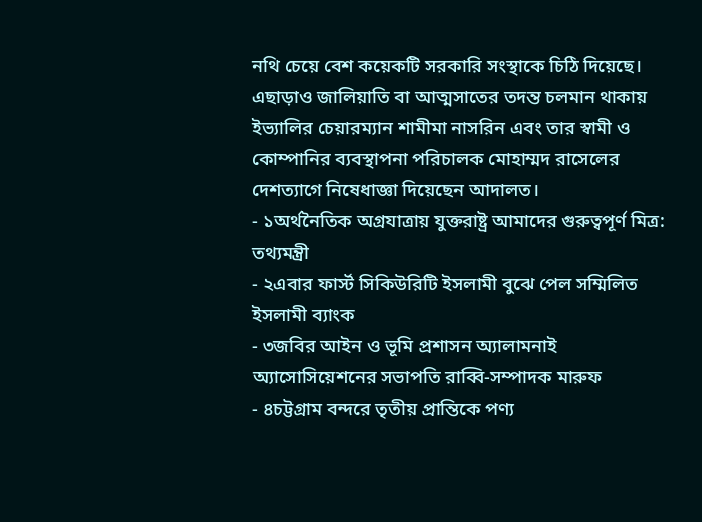নথি চেয়ে বেশ কয়েকটি সরকারি সংস্থাকে চিঠি দিয়েছে। এছাড়াও জালিয়াতি বা আত্মসাতের তদন্ত চলমান থাকায় ইভ্যালির চেয়ারম্যান শামীমা নাসরিন এবং তার স্বামী ও কোম্পানির ব্যবস্থাপনা পরিচালক মোহাম্মদ রাসেলের দেশত্যাগে নিষেধাজ্ঞা দিয়েছেন আদালত।
- ১অর্থনৈতিক অগ্রযাত্রায় যুক্তরাষ্ট্র আমাদের গুরুত্বপূর্ণ মিত্র: তথ্যমন্ত্রী
- ২এবার ফার্স্ট সিকিউরিটি ইসলামী বুঝে পেল সম্মিলিত ইসলামী ব্যাংক
- ৩জবির আইন ও ভূমি প্রশাসন অ্যালামনাই অ্যাসোসিয়েশনের সভাপতি রাব্বি-সম্পাদক মারুফ
- ৪চট্টগ্রাম বন্দরে তৃতীয় প্রান্তিকে পণ্য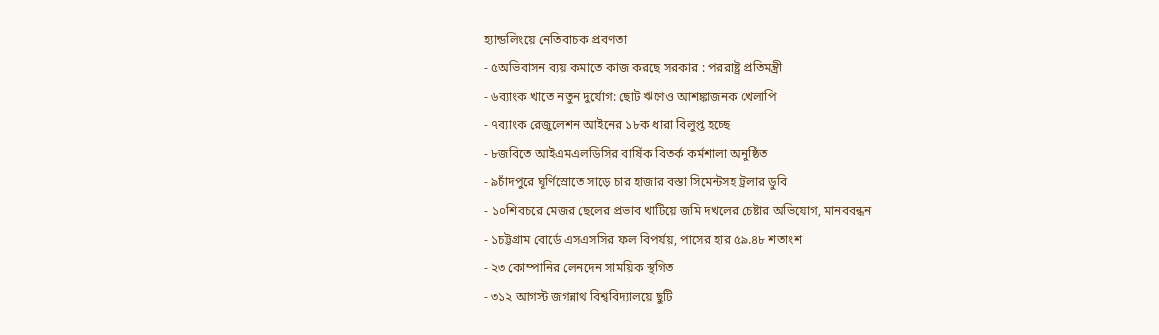হ্যান্ডলিংয়ে নেতিবাচক প্রবণতা
- ৫অভিবাসন ব্যয় কমাতে কাজ করছে সরকার : পররাষ্ট্র প্রতিমন্ত্রী
- ৬ব্যাংক খাতে নতুন দুর্যোগ: ছোট ঋণেও আশঙ্কাজনক খেলাপি
- ৭ব্যাংক রেজুলেশন আইনের ১৮ক ধারা বিলুপ্ত হচ্ছে
- ৮জবিতে আইএমএলডিসির বার্ষিক বিতর্ক কর্মশালা অনুষ্ঠিত
- ৯চাঁদপুরে ঘূর্ণিস্রোতে সাড়ে চার হাজার বস্তা সিমেন্টসহ ট্রলার ডুবি
- ১০শিবচরে মেজর ছেলের প্রভাব খাটিয়ে জমি দখলের চেষ্টার অভিযোগ, মানববন্ধন
- ১চট্টগ্রাম বোর্ডে এসএসসির ফল বিপর্যয়, পাসের হার ৫৯.৪৮ শতাংশ
- ২৩ কোম্পানির লেনদেন সাময়িক স্থগিত
- ৩১২ আগস্ট জগন্নাথ বিশ্ববিদ্যালয়ে ছুটি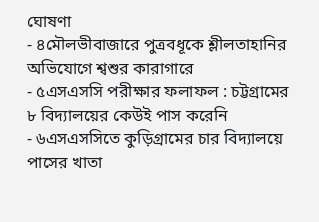ঘোষণা
- ৪মৌলভীবাজারে পুত্রবধূকে শ্লীলতাহানির অভিযোগে শ্বশুর কারাগারে
- ৫এসএসসি পরীক্ষার ফলাফল : চট্টগ্রামের ৮ বিদ্যালয়ের কেউই পাস করেনি
- ৬এসএসসিতে কুড়িগ্রামের চার বিদ্যালয়ে পাসের খাতা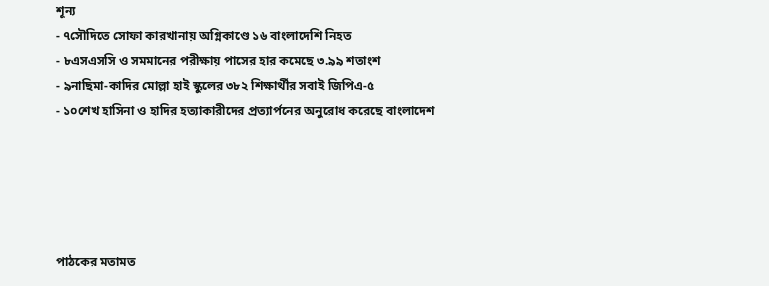শূন্য
- ৭সৌদিতে সোফা কারখানায় অগ্নিকাণ্ডে ১৬ বাংলাদেশি নিহত
- ৮এসএসসি ও সমমানের পরীক্ষায় পাসের হার কমেছে ৩.৯৯ শতাংশ
- ৯নাছিমা-কাদির মোল্লা হাই স্কুলের ৩৮২ শিক্ষার্থীর সবাই জিপিএ-৫
- ১০শেখ হাসিনা ও হাদির হত্যাকারীদের প্রত্যার্পনের অনুরোধ করেছে বাংলাদেশ





পাঠকের মতামত